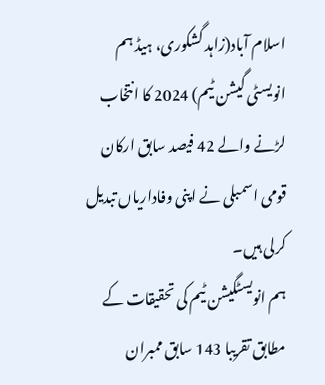اسلام آباد(زاہد گشکوری، ہیڈ ہم انویسٹی گیشن ٹیم) 2024 کا انتخاب لڑنے والے 42 فیصد سابق ارکان قومی اسمبلی نے اپنی وفاداریاں تبدیل کرلی ہیں۔
ہم انویسٹگیشن ٹیم کی تحقیقات کے مطابق تقریبا 143 سابق ممبران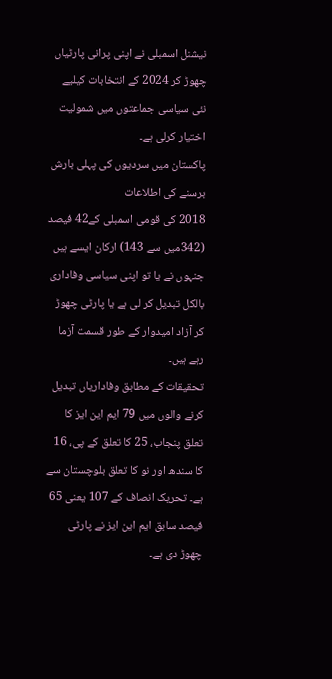نیشنل اسمبلی نے اپنی پرانی پارٹیاں چھوڑ کر 2024 کے انتخابات کیلیے نئی سیاسی جماعتوں میں شمولیت اختیار کرلی ہے۔
پاکستان میں سردیوں کی پہلی بارش برسنے کی اطلاعات
2018 کی قومی اسمبلی کے42 فیصد (342میں سے 143) ارکان ایسے ہیں جنہوں نے یا تو اپنی سیاسی وفاداری بالکل تبدیل کر لی ہے یا پارٹی چھوڑ کر آزاد امیدوار کے طور قسمت آزما رہے ہیں۔
تحقیقات کے مطابق وفاداریاں تبدیل کرنے والوں میں 79 ایم این ایز کا تعلق پنجاب، 25 کا تعلق کے پی، 16 کا سندھ اور نو کا تعلق بلوچستان سے ہے۔ تحریک انصاف کے 107 یعنی 65 فیصد سابق ایم این ایز نے پارٹی چھوڑ دی ہے۔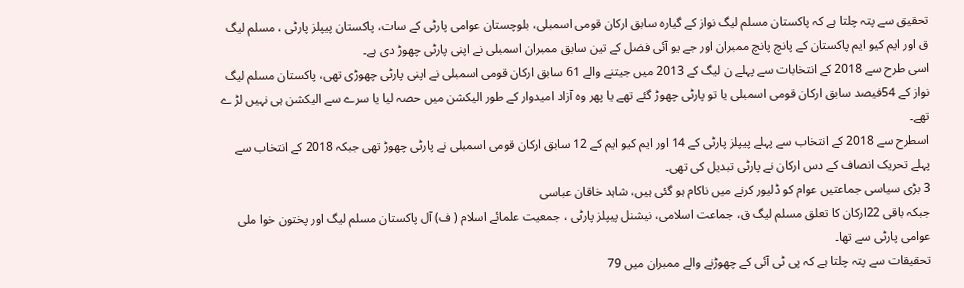تحقیق سے پتہ چلتا ہے کہ پاکستان مسلم لیگ نواز کے گیارہ سابق ارکان قومی اسمبلی، بلوچستان عوامی پارٹی کے سات، پاکستان پیپلز پارٹی ، مسلم لیگ ق اور ایم کیو ایم پاکستان کے پانچ پانچ ممبران اور جے یو آئی فضل کے تین سابق ممبران اسمبلی نے اپنی پارٹی چھوڑ دی ہے۔
اسی طرح سے 2018 کے انتخابات سے پہلے ن لیگ کے 2013 میں جیتنے والے 61 سابق ارکان قومی اسمبلی نے اپنی پارٹی چھوڑی تھی، پاکستان مسلم لیگ نواز کے 54فیصد سابق ارکان قومی اسمبلی یا تو پارٹی چھوڑ گئے تھے یا پھر وہ آزاد امیدوار کے طور الیکشن میں حصہ لیا یا سرے سے الیکشن ہی نہیں لڑ ے تھے۔
اسطرح سے 2018 کے انتخاب سے پہلے پیپلز پارٹی کے 14 اور ایم کیو ایم کے 12 سابق ارکان قومی اسمبلی نے پارٹی چھوڑ تھی جبکہ 2018 کے انتخاب سے پہلے تحریک انصاف کے دس ارکان نے پارٹی تبدیل کی تھی۔
3 بڑی سیاسی جماعتیں عوام کو ڈلیور کرنے میں ناکام ہو گئی ہیں، شاہد خاقان عباسی
جبکہ باقی 22ارکان کا تعلق مسلم لیگ ق، جماعت اسلامی، نیشنل پیپلز پارٹی ، جمعیت علمائے اسلام ( ف) آل پاکستان مسلم لیگ اور پختون خوا ملی عوامی پارٹی سے تھا۔
تحقیقات سے پتہ چلتا ہے کہ پی ٹی آئی کے چھوڑنے والے ممبران میں 79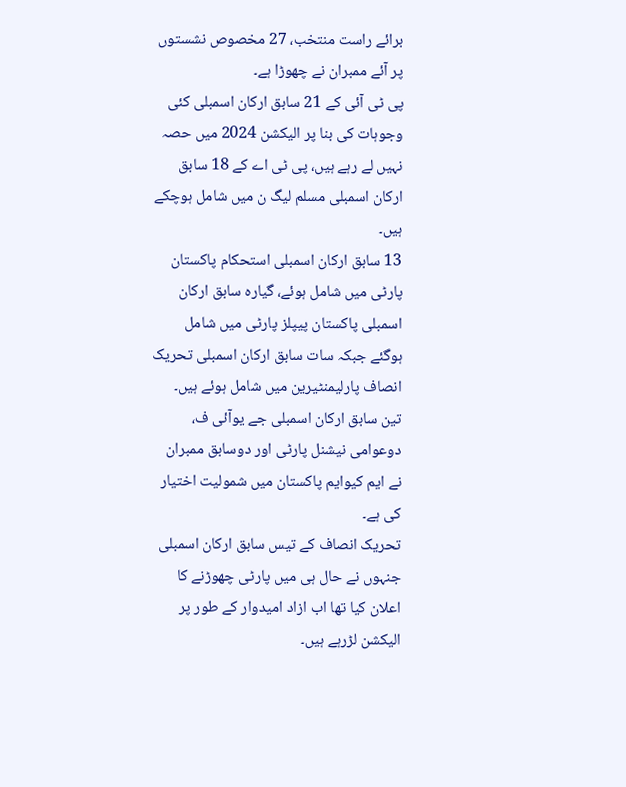برائے راست منتخب، 27 مخصوص نشستوں پر آئے ممبران نے چھوڑا ہے۔
پی ٹی آئی کے 21 سابق ارکان اسمبلی کئی وجوہات کی بنا پر الیکشن 2024 میں حصہ نہیں لے رہے ہیں، پی ٹی اے کے 18 سابق ارکان اسمبلی مسلم لیگ ن میں شامل ہوچکے ہیں۔
13 سابق ارکان اسمبلی استحکام پاکستان پارٹی میں شامل ہوئے، گیارہ سابق ارکان اسمبلی پاکستان پیپلز پارٹی میں شامل ہوگئے جبکہ سات سابق ارکان اسمبلی تحریک انصاف پارلیمنٹیرین میں شامل ہوئے ہیں۔
تین سابق ارکان اسمبلی جے یوآئی ف، دوعوامی نیشنل پارٹی اور دوسابق ممبران نے ایم کیوایم پاکستان میں شمولیت اختیار کی ہے۔
تحریک انصاف کے تیس سابق ارکان اسمبلی جنہوں نے حال ہی میں پارٹی چھوڑنے کا اعلان کیا تھا اب ازاد امیدوار کے طور پر الیکشن لڑرہے ہیں۔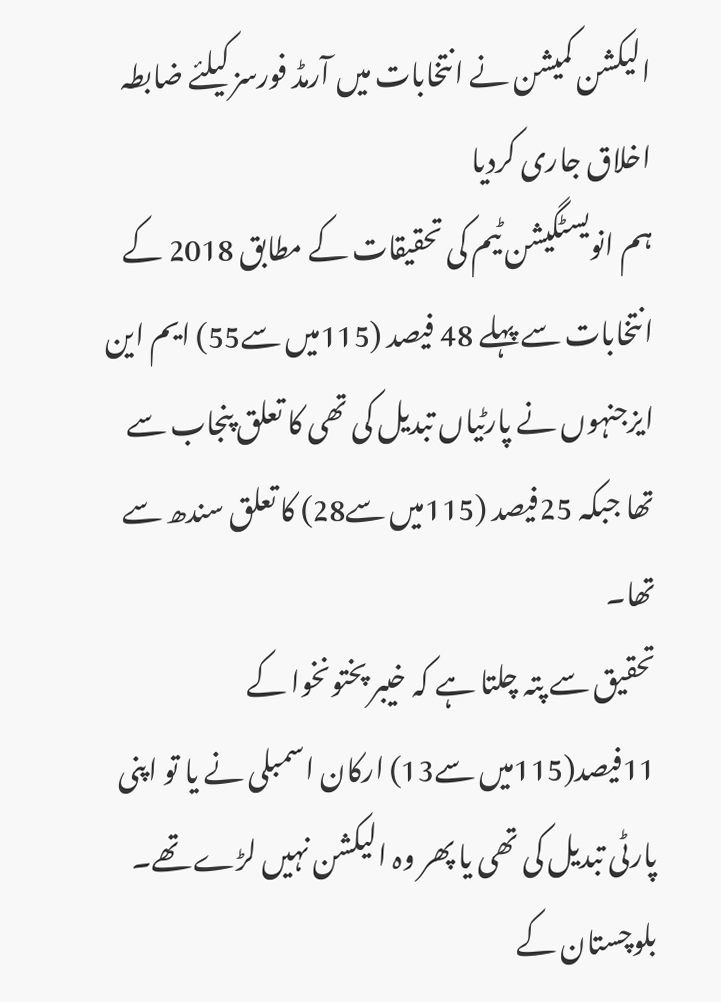الیکشن کمیشن نے انتخابات میں آرمڈ فورسز کیلئے ضابطہ اخلاق جاری کردیا
ہم انویسٹگیشن ٹیم کی تحقیقات کے مطابق 2018 کے انتخابات سے پہلے 48 فیصد (115میں سے55) ایم این ایزجنہوں نے پارٹیاں تبدیل کی تھی کا تعلق پنجاب سے تھا جبکہ 25فیصد (115میں سے28) کا تعلق سندھ سے تھا۔
تحقیق سے پتہ چلتا ہے کہ خیبر پختونخوا کے 11فیصد(115میں سے13) ارکان اسمبلی نے یا تو اپنی پارٹی تبدیل کی تھی یا پھر وہ الیکشن نہیں لڑے تھے۔
بلوچستان کے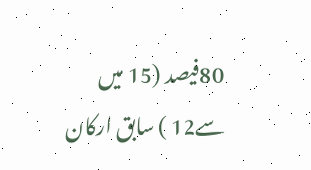80فیصد (15 میں سے12 ) سابق ارکان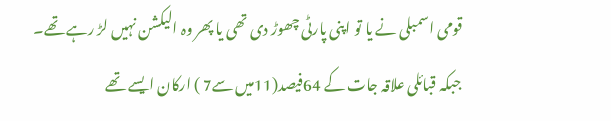قومی اسمبلی نے یا تو اپنی پارٹی چھوڑ دی تھی یا پھر وہ الیکشن نہیں لڑ رہے تھے۔ جبکہ قبائلی علاقہ جات کے 64فیصد(11میں سے7 ) ارکان ایسے تھے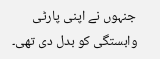جنہوں نے اپنی پارٹی وابستگی کو بدل دی تھی۔